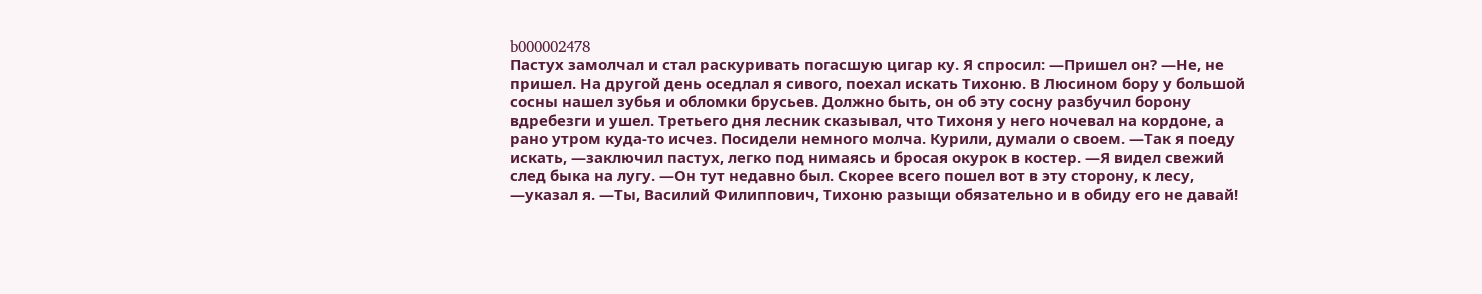b000002478
Пастух замолчал и стал раскуривать погасшую цигар ку. Я спросил: —Пришел он? —Не, не пришел. На другой день оседлал я сивого, поехал искать Тихоню. В Люсином бору у большой сосны нашел зубья и обломки брусьев. Должно быть, он об эту сосну разбучил борону вдребезги и ушел. Третьего дня лесник сказывал, что Тихоня у него ночевал на кордоне, а рано утром куда-то исчез. Посидели немного молча. Курили, думали о своем. —Так я поеду искать, —заключил пастух, легко под нимаясь и бросая окурок в костер. —Я видел свежий след быка на лугу. —Он тут недавно был. Скорее всего пошел вот в эту сторону, к лесу, —указал я. —Ты, Василий Филиппович, Тихоню разыщи обязательно и в обиду его не давай!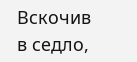Вскочив в седло,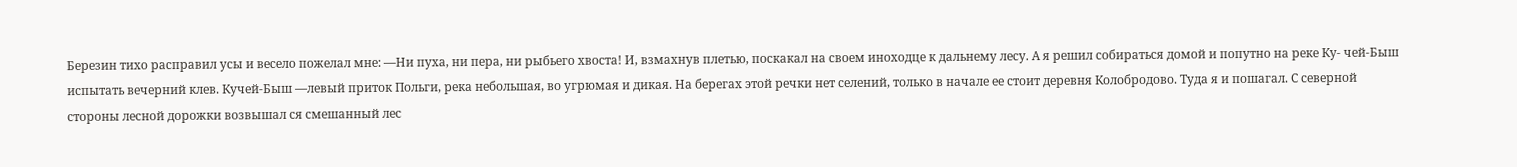Березин тихо расправил усы и весело пожелал мне: —Ни пуха, ни пера, ни рыбьего хвоста! И, взмахнув плетью, поскакал на своем иноходце к дальнему лесу. А я решил собираться домой и попутно на реке Ку- чей-Быш испытать вечерний клев. Кучей-Быш —левый приток Польги, река небольшая, во угрюмая и дикая. На берегах этой речки нет селений, только в начале ее стоит деревня Колобродово. Туда я и пошагал. С северной стороны лесной дорожки возвышал ся смешанный лес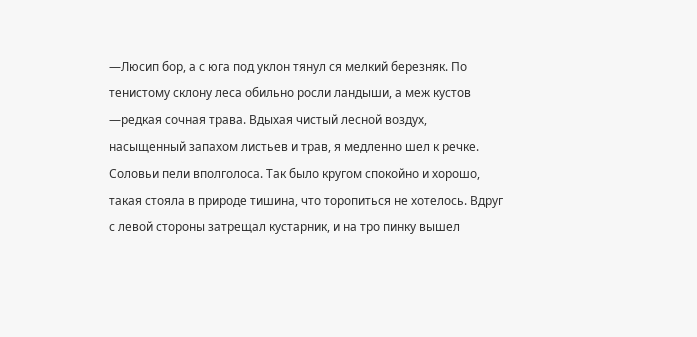—Люсип бор, а с юга под уклон тянул ся мелкий березняк. По тенистому склону леса обильно росли ландыши, а меж кустов —редкая сочная трава. Вдыхая чистый лесной воздух, насыщенный запахом листьев и трав, я медленно шел к речке. Соловьи пели вполголоса. Так было кругом спокойно и хорошо, такая стояла в природе тишина, что торопиться не хотелось. Вдруг с левой стороны затрещал кустарник, и на тро пинку вышел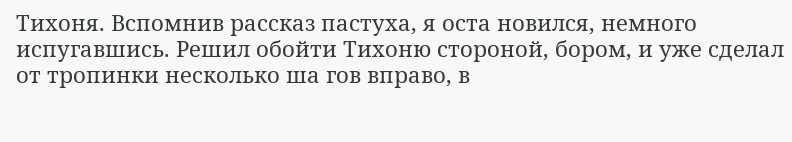Тихоня. Вспомнив рассказ пастуха, я оста новился, немного испугавшись. Решил обойти Тихоню стороной, бором, и уже сделал от тропинки несколько ша гов вправо, в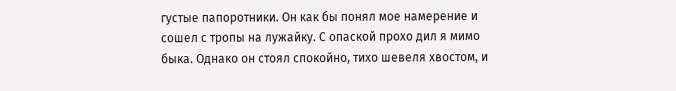густые папоротники. Он как бы понял мое намерение и сошел с тропы на лужайку. С опаской прохо дил я мимо быка. Однако он стоял спокойно, тихо шевеля хвостом, и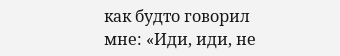как будто говорил мне: «Иди, иди, не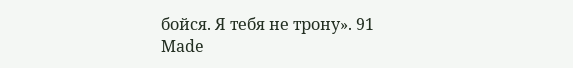бойся. Я тебя не трону». 91
Made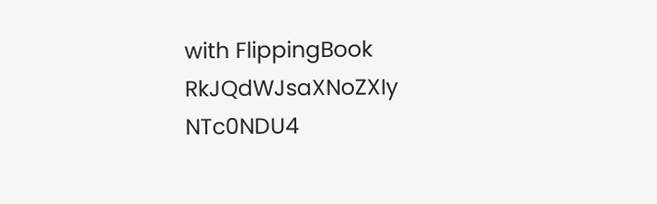with FlippingBook
RkJQdWJsaXNoZXIy NTc0NDU4